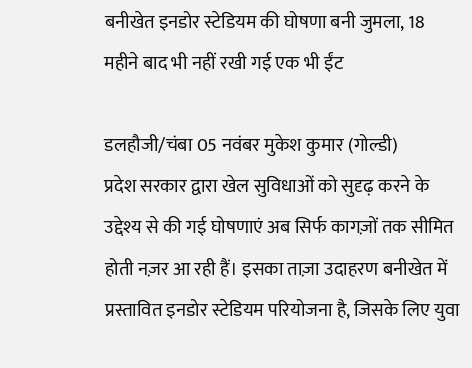बनीखेत इनडोर स्टेडियम की घोषणा बनी जुमला, 18 महीने बाद भी नहीं रखी गई एक भी ईंट

डलहौजी/चंबा 05 नवंबर मुकेश कुमार (गोल्डी)
प्रदेश सरकार द्वारा खेल सुविधाओं को सुदृढ़ करने के उद्देश्य से की गई घोषणाएं अब सिर्फ कागज़ों तक सीमित होती नज़र आ रही हैं। इसका ताज़ा उदाहरण बनीखेत में प्रस्तावित इनडोर स्टेडियम परियोजना है, जिसके लिए युवा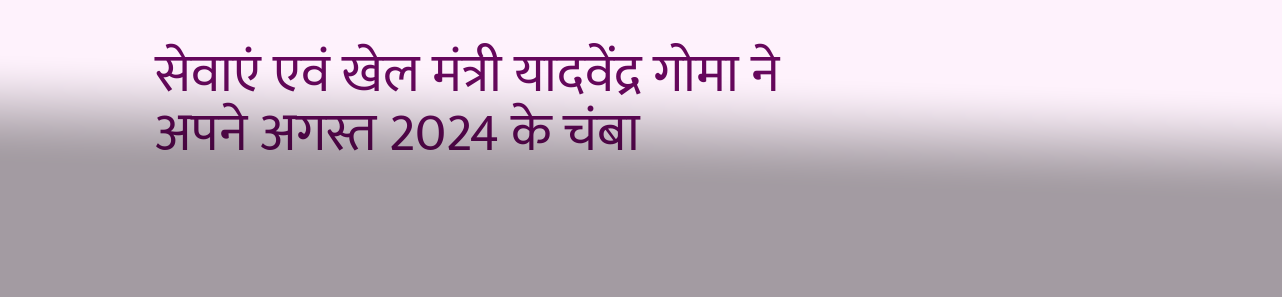सेवाएं एवं खेल मंत्री यादवेंद्र गोमा ने अपने अगस्त 2024 के चंबा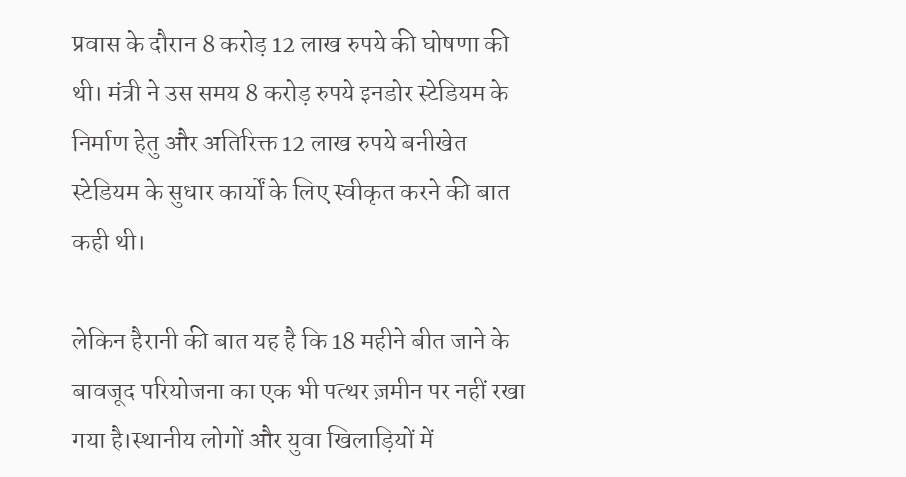प्रवास के दौरान 8 करोड़ 12 लाख रुपये की घोषणा की थी। मंत्री ने उस समय 8 करोड़ रुपये इनडोर स्टेडियम के निर्माण हेतु और अतिरिक्त 12 लाख रुपये बनीखेत स्टेडियम के सुधार कार्यों के लिए स्वीकृत करने की बात कही थी।

लेकिन हैरानी की बात यह है कि 18 महीने बीत जाने के बावजूद परियोजना का एक भी पत्थर ज़मीन पर नहीं रखा गया है।स्थानीय लोगों और युवा खिलाड़ियों में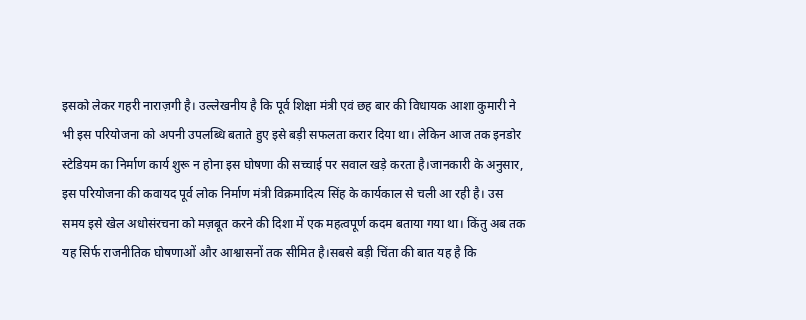इसको लेकर गहरी नाराज़गी है। उल्लेखनीय है कि पूर्व शिक्षा मंत्री एवं छह बार की विधायक आशा कुमारी ने भी इस परियोजना को अपनी उपलब्धि बताते हुए इसे बड़ी सफलता करार दिया था। लेकिन आज तक इनडोर स्टेडियम का निर्माण कार्य शुरू न होना इस घोषणा की सच्चाई पर सवाल खड़े करता है।जानकारी के अनुसार, इस परियोजना की कवायद पूर्व लोक निर्माण मंत्री विक्रमादित्य सिंह के कार्यकाल से चली आ रही है। उस समय इसे खेल अधोसंरचना को मज़बूत करने की दिशा में एक महत्वपूर्ण कदम बताया गया था। किंतु अब तक यह सिर्फ राजनीतिक घोषणाओं और आश्वासनों तक सीमित है।सबसे बड़ी चिंता की बात यह है कि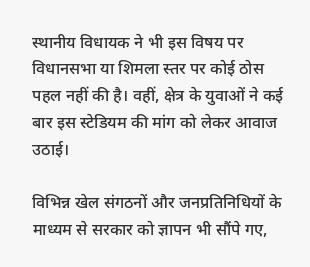स्थानीय विधायक ने भी इस विषय पर विधानसभा या शिमला स्तर पर कोई ठोस पहल नहीं की है। वहीं, क्षेत्र के युवाओं ने कई बार इस स्टेडियम की मांग को लेकर आवाज उठाई।

विभिन्न खेल संगठनों और जनप्रतिनिधियों के माध्यम से सरकार को ज्ञापन भी सौंपे गए,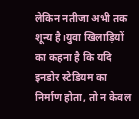लेकिन नतीजा अभी तक शून्य है।युवा खिलाड़ियों का कहना है कि यदि इनडोर स्टेडियम का निर्माण होता, तो न केवल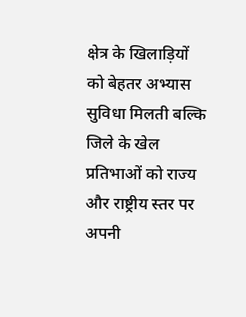क्षेत्र के खिलाड़ियों को बेहतर अभ्यास सुविधा मिलती बल्कि जिले के खेल प्रतिभाओं को राज्य और राष्ट्रीय स्तर पर अपनी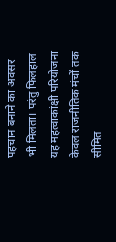पहचान बनाने का अवसर भी मिलता। परंतु फिलहाल यह महत्वाकांक्षी परियोजना केवल राजनीतिक मंचों तक सीमित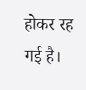होकर रह गई है।